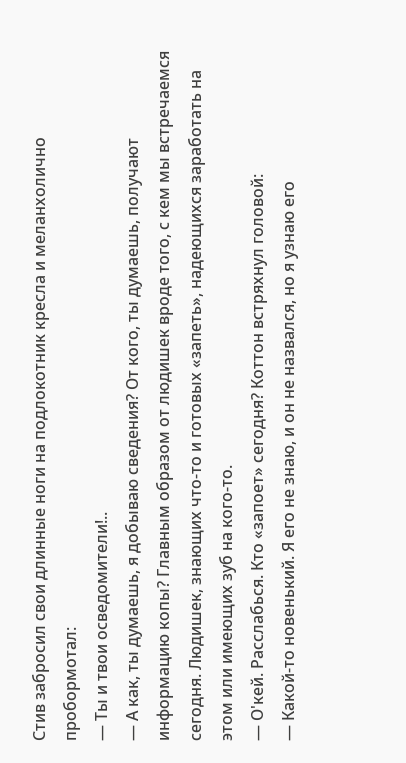Стив забросил свои длинные ноги на подлокотник кресла и меланхолично пробормотал:
— Ты и твои осведомители!..
— А как, ты думаешь, я добываю сведения? От кого, ты думаешь, получают информацию копы? Главным образом от людишек вроде того, с кем мы встречаемся сегодня. Людишек, знающих что-то и готовых «запеть», надеющихся заработать на этом или имеющих зуб на кого-то.
— О'кей. Расслабься. Кто «запоет» сегодня? Коттон встряхнул головой:
— Какой-то новенький. Я его не знаю, и он не назвался, но я узнаю его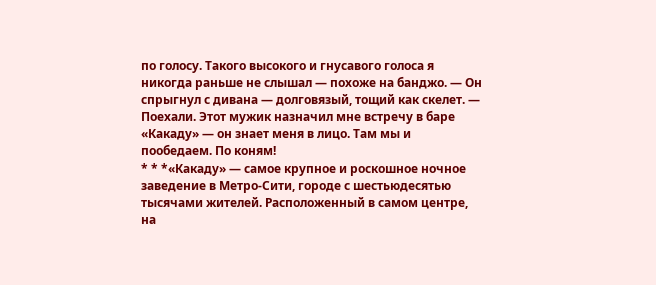по голосу. Такого высокого и гнусавого голоса я никогда раньше не слышал — похоже на банджо. — Он спрыгнул с дивана — долговязый, тощий как скелет. — Поехали. Этот мужик назначил мне встречу в баре «Какаду» — он знает меня в лицо. Там мы и пообедаем. По коням!
* * *«Какаду» — самое крупное и роскошное ночное заведение в Метро-Сити, городе с шестьюдесятью тысячами жителей. Расположенный в самом центре, на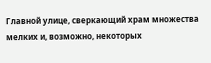Главной улице, сверкающий храм множества мелких и, возможно, некоторых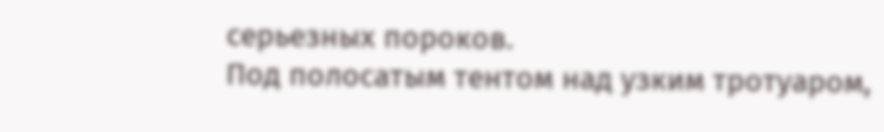серьезных пороков.
Под полосатым тентом над узким тротуаром,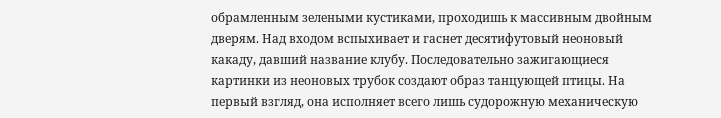обрамленным зелеными кустиками, проходишь к массивным двойным дверям. Над входом вспыхивает и гаснет десятифутовый неоновый какаду, давший название клубу. Последовательно зажигающиеся картинки из неоновых трубок создают образ танцующей птицы. На первый взгляд, она исполняет всего лишь судорожную механическую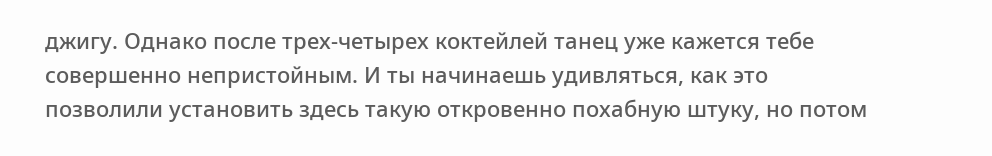джигу. Однако после трех-четырех коктейлей танец уже кажется тебе совершенно непристойным. И ты начинаешь удивляться, как это позволили установить здесь такую откровенно похабную штуку, но потом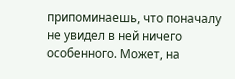припоминаешь, что поначалу не увидел в ней ничего особенного. Может, на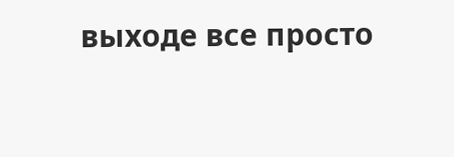выходе все просто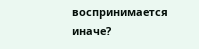воспринимается иначе?